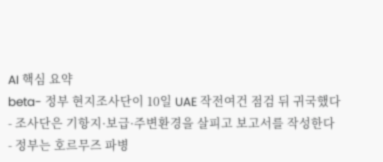AI 핵심 요약
beta- 정부 현지조사단이 10일 UAE 작전여건 점검 뒤 귀국했다
- 조사단은 기항지·보급·주변환경을 살피고 보고서를 작성한다
- 정부는 호르무즈 파병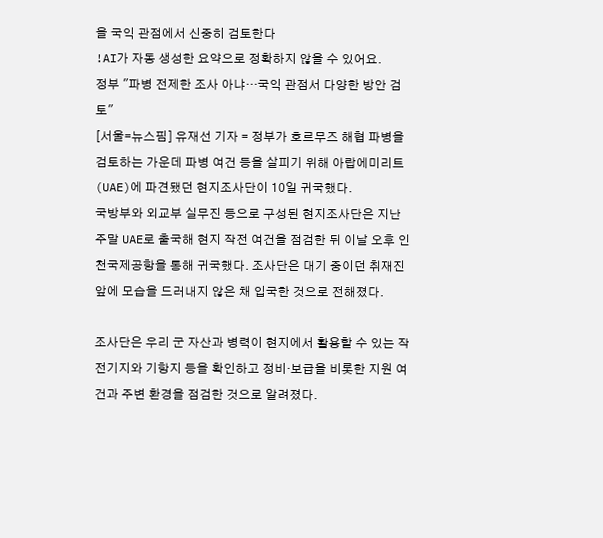을 국익 관점에서 신중히 검토한다
!AI가 자동 생성한 요약으로 정확하지 않을 수 있어요.
정부 "파병 전제한 조사 아냐…국익 관점서 다양한 방안 검토"
[서울=뉴스핌] 유재선 기자 = 정부가 호르무즈 해협 파병을 검토하는 가운데 파병 여건 등을 살피기 위해 아랍에미리트(UAE)에 파견됐던 현지조사단이 10일 귀국했다.
국방부와 외교부 실무진 등으로 구성된 현지조사단은 지난 주말 UAE로 출국해 현지 작전 여건을 점검한 뒤 이날 오후 인천국제공항을 통해 귀국했다. 조사단은 대기 중이던 취재진 앞에 모습을 드러내지 않은 채 입국한 것으로 전해졌다.

조사단은 우리 군 자산과 병력이 현지에서 활용할 수 있는 작전기지와 기항지 등을 확인하고 정비·보급을 비롯한 지원 여건과 주변 환경을 점검한 것으로 알려졌다.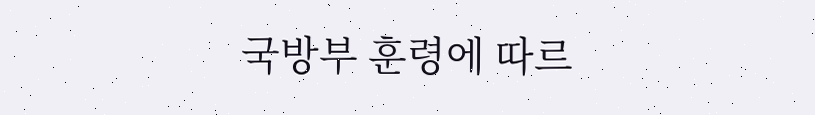국방부 훈령에 따르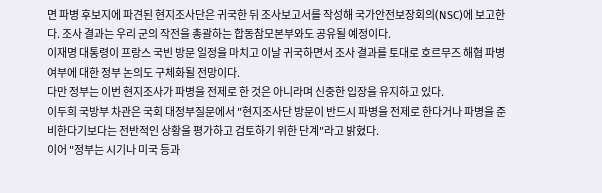면 파병 후보지에 파견된 현지조사단은 귀국한 뒤 조사보고서를 작성해 국가안전보장회의(NSC)에 보고한다. 조사 결과는 우리 군의 작전을 총괄하는 합동참모본부와도 공유될 예정이다.
이재명 대통령이 프랑스 국빈 방문 일정을 마치고 이날 귀국하면서 조사 결과를 토대로 호르무즈 해협 파병 여부에 대한 정부 논의도 구체화될 전망이다.
다만 정부는 이번 현지조사가 파병을 전제로 한 것은 아니라며 신중한 입장을 유지하고 있다.
이두희 국방부 차관은 국회 대정부질문에서 "현지조사단 방문이 반드시 파병을 전제로 한다거나 파병을 준비한다기보다는 전반적인 상황을 평가하고 검토하기 위한 단계"라고 밝혔다.
이어 "정부는 시기나 미국 등과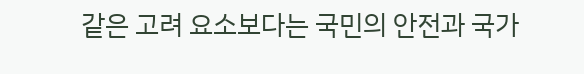같은 고려 요소보다는 국민의 안전과 국가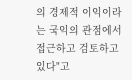의 경제적 이익이라는 국익의 관점에서 접근하고 검토하고 있다"고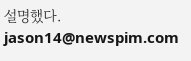설명했다.
jason14@newspim.com